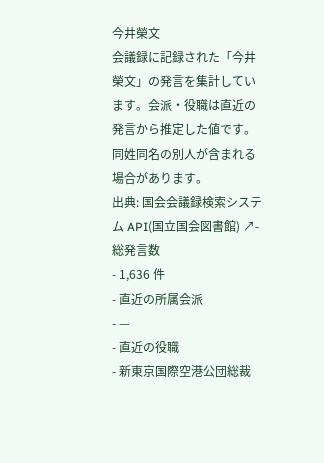今井榮文
会議録に記録された「今井榮文」の発言を集計しています。会派・役職は直近の発言から推定した値です。同姓同名の別人が含まれる場合があります。
出典: 国会会議録検索システム API(国立国会図書館) ↗- 総発言数
- 1,636 件
- 直近の所属会派
- —
- 直近の役職
- 新東京国際空港公団総裁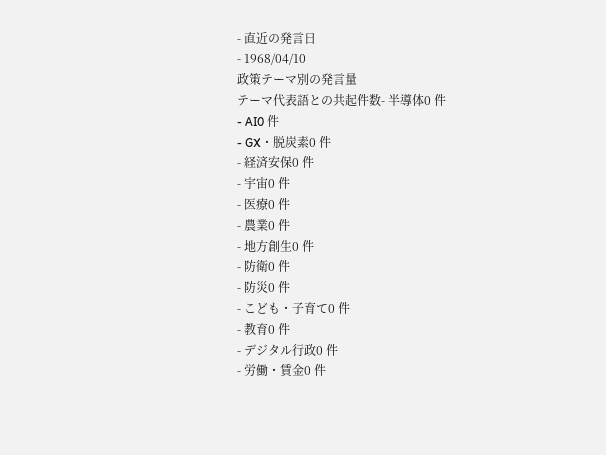- 直近の発言日
- 1968/04/10
政策テーマ別の発言量
テーマ代表語との共起件数- 半導体0 件
- AI0 件
- GX・脱炭素0 件
- 経済安保0 件
- 宇宙0 件
- 医療0 件
- 農業0 件
- 地方創生0 件
- 防衛0 件
- 防災0 件
- こども・子育て0 件
- 教育0 件
- デジタル行政0 件
- 労働・賃金0 件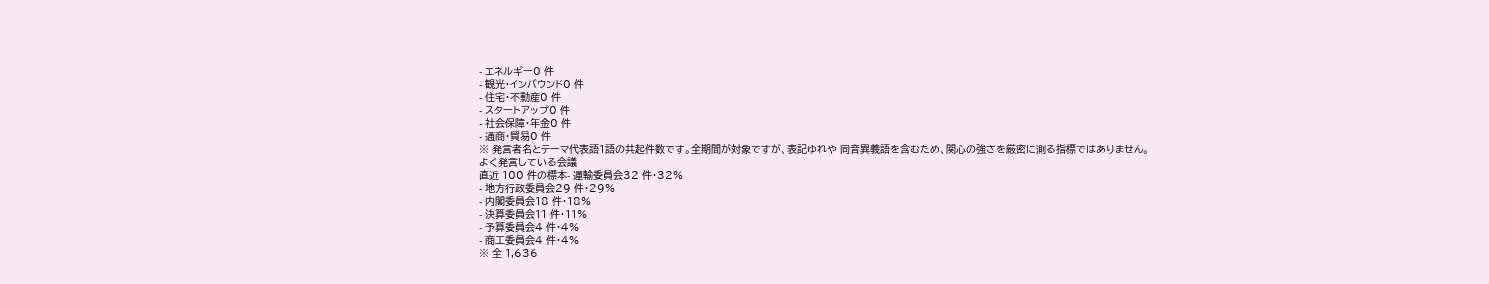- エネルギー0 件
- 観光・インバウンド0 件
- 住宅・不動産0 件
- スタートアップ0 件
- 社会保障・年金0 件
- 通商・貿易0 件
※ 発言者名とテーマ代表語1語の共起件数です。全期間が対象ですが、表記ゆれや 同音異義語を含むため、関心の強さを厳密に測る指標ではありません。
よく発言している会議
直近 100 件の標本- 運輸委員会32 件・32%
- 地方行政委員会29 件・29%
- 内閣委員会18 件・18%
- 決算委員会11 件・11%
- 予算委員会4 件・4%
- 商工委員会4 件・4%
※ 全 1,636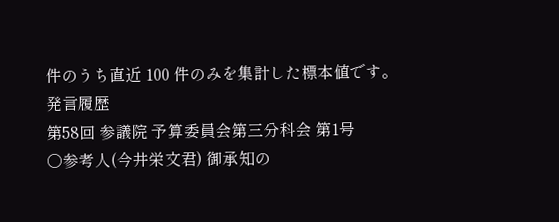件のうち直近 100 件のみを集計した標本値です。
発言履歴
第58回 参議院 予算委員会第三分科会 第1号
○参考人(今井栄文君) 御承知の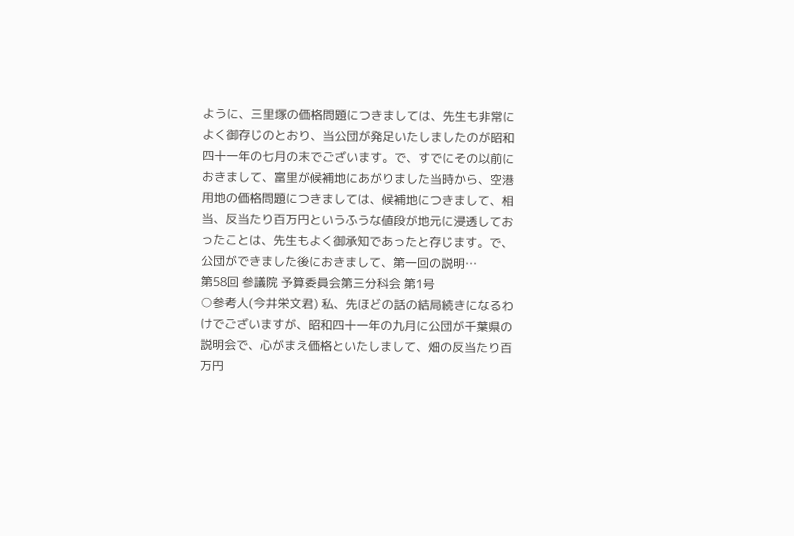ように、三里塚の価格問題につきましては、先生も非常によく御存じのとおり、当公団が発足いたしましたのが昭和四十一年の七月の末でございます。で、すでにその以前におきまして、富里が候補地にあがりました当時から、空港用地の価格問題につきましては、候補地につきまして、相当、反当たり百万円というふうな値段が地元に浸透しておったことは、先生もよく御承知であったと存じます。で、公団ができました後におきまして、第一回の説明…
第58回 参議院 予算委員会第三分科会 第1号
○参考人(今井栄文君) 私、先ほどの話の結局続きになるわけでございますが、昭和四十一年の九月に公団が千葉県の説明会で、心がまえ価格といたしまして、畑の反当たり百万円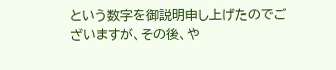という数字を御説明申し上げたのでございますが、その後、や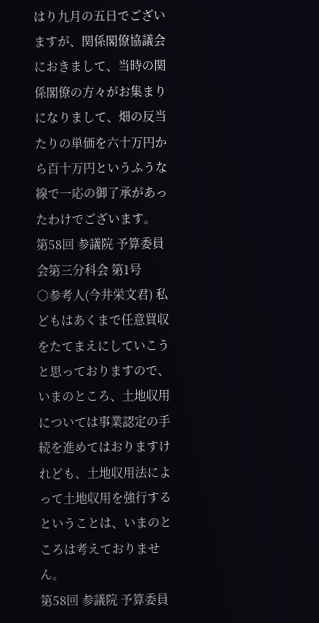はり九月の五日でございますが、関係閣僚協議会におきまして、当時の関係閣僚の方々がお集まりになりまして、畑の反当たりの単価を六十万円から百十万円というふうな線で一応の御了承があったわけでございます。
第58回 参議院 予算委員会第三分科会 第1号
○参考人(今井栄文君) 私どもはあくまで任意買収をたてまえにしていこうと思っておりますので、いまのところ、土地収用については事業認定の手続を進めてはおりますけれども、土地収用法によって土地収用を強行するということは、いまのところは考えておりません。
第58回 参議院 予算委員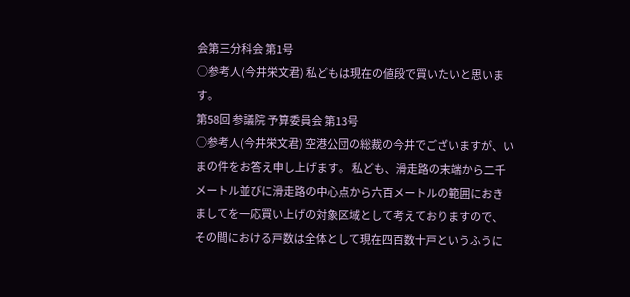会第三分科会 第1号
○参考人(今井栄文君) 私どもは現在の値段で買いたいと思います。
第58回 参議院 予算委員会 第13号
○参考人(今井栄文君) 空港公団の総裁の今井でございますが、いまの件をお答え申し上げます。 私ども、滑走路の末端から二千メートル並びに滑走路の中心点から六百メートルの範囲におきましてを一応買い上げの対象区域として考えておりますので、その間における戸数は全体として現在四百数十戸というふうに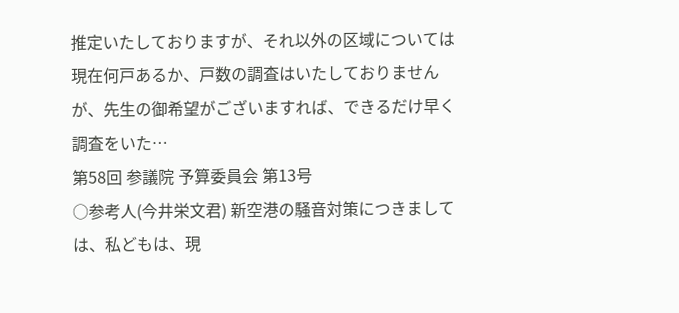推定いたしておりますが、それ以外の区域については現在何戸あるか、戸数の調査はいたしておりませんが、先生の御希望がございますれば、できるだけ早く調査をいた…
第58回 参議院 予算委員会 第13号
○参考人(今井栄文君) 新空港の騒音対策につきましては、私どもは、現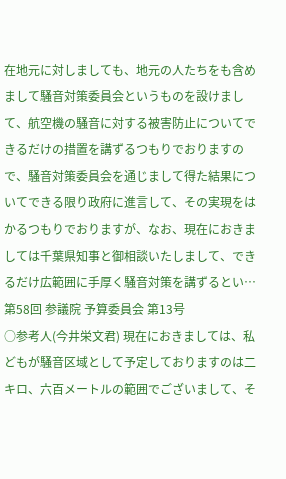在地元に対しましても、地元の人たちをも含めまして騒音対策委員会というものを設けまして、航空機の騒音に対する被害防止についてできるだけの措置を講ずるつもりでおりますので、騒音対策委員会を通じまして得た結果についてできる限り政府に進言して、その実現をはかるつもりでおりますが、なお、現在におきましては千葉県知事と御相談いたしまして、できるだけ広範囲に手厚く騒音対策を講ずるとい…
第58回 参議院 予算委員会 第13号
○参考人(今井栄文君) 現在におきましては、私どもが騒音区域として予定しておりますのは二キロ、六百メートルの範囲でございまして、そ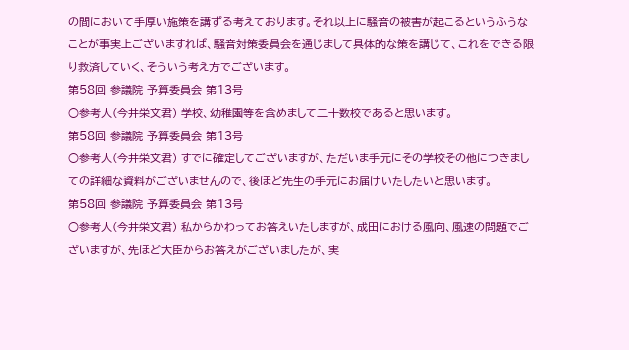の間において手厚い施策を講ずる考えております。それ以上に騒音の被害が起こるというふうなことが事実上ございますれば、騒音対策委員会を通じまして具体的な策を講じて、これをできる限り救済していく、そういう考え方でございます。
第58回 参議院 予算委員会 第13号
○参考人(今井栄文君) 学校、幼稚園等を含めまして二十数校であると思います。
第58回 参議院 予算委員会 第13号
○参考人(今井栄文君) すでに確定してございますが、ただいま手元にその学校その他につきましての詳細な資料がございませんので、後ほど先生の手元にお届けいたしたいと思います。
第58回 参議院 予算委員会 第13号
○参考人(今井栄文君) 私からかわってお答えいたしますが、成田における風向、風速の問題でございますが、先ほど大臣からお答えがございましたが、実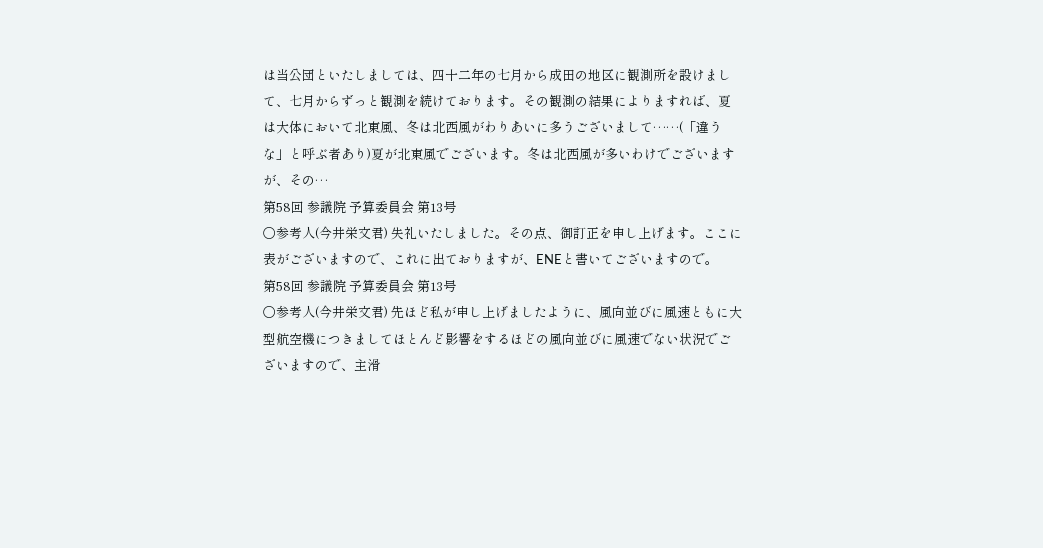は当公団といたしましては、四十二年の七月から成田の地区に観測所を設けまして、七月からずっと観測を続けております。その観測の結果によりますれば、夏は大体において北東風、冬は北西風がわりあいに多うございまして……(「違うな」と呼ぶ者あり)夏が北東風でございます。冬は北西風が多いわけでございますが、その…
第58回 参議院 予算委員会 第13号
○参考人(今井栄文君) 失礼いたしました。その点、御訂正を申し上げます。ここに表がございますので、これに出ておりますが、ENEと書いてございますので。
第58回 参議院 予算委員会 第13号
○参考人(今井栄文君) 先ほど私が申し上げましたように、風向並びに風速ともに大型航空機につきましてほとんど影響をするほどの風向並びに風速でない状況でございますので、主滑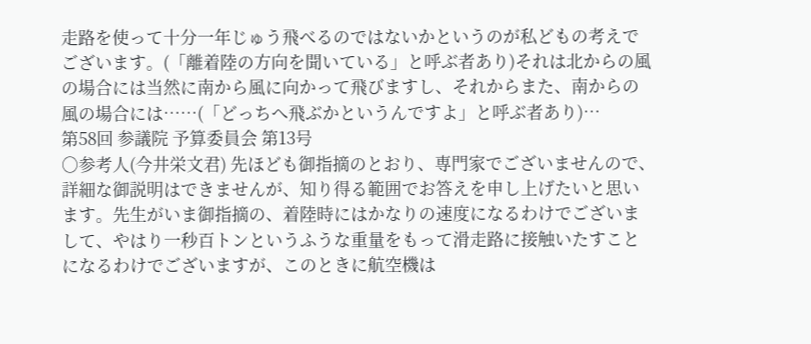走路を使って十分一年じゅう飛べるのではないかというのが私どもの考えでございます。(「離着陸の方向を聞いている」と呼ぶ者あり)それは北からの風の場合には当然に南から風に向かって飛びますし、それからまた、南からの風の場合には……(「どっちへ飛ぶかというんですよ」と呼ぶ者あり)…
第58回 参議院 予算委員会 第13号
○参考人(今井栄文君) 先ほども御指摘のとおり、専門家でございませんので、詳細な御説明はできませんが、知り得る範囲でお答えを申し上げたいと思います。先生がいま御指摘の、着陸時にはかなりの速度になるわけでございまして、やはり一秒百トンというふうな重量をもって滑走路に接触いたすことになるわけでございますが、このときに航空機は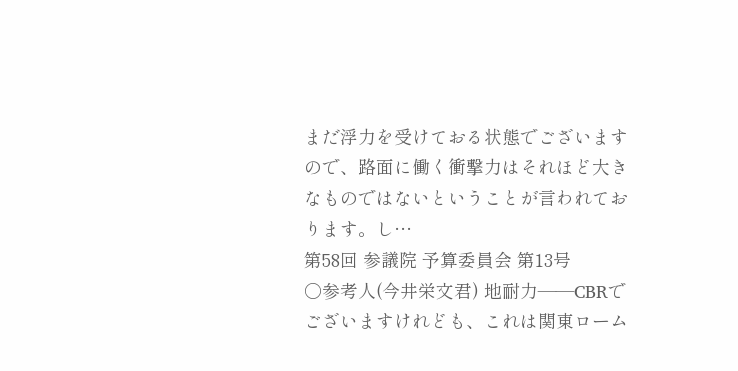まだ浮力を受けておる状態でございますので、路面に働く衝撃力はそれほど大きなものではないということが言われております。し…
第58回 参議院 予算委員会 第13号
○参考人(今井栄文君) 地耐力——CBRでございますけれども、これは関東ローム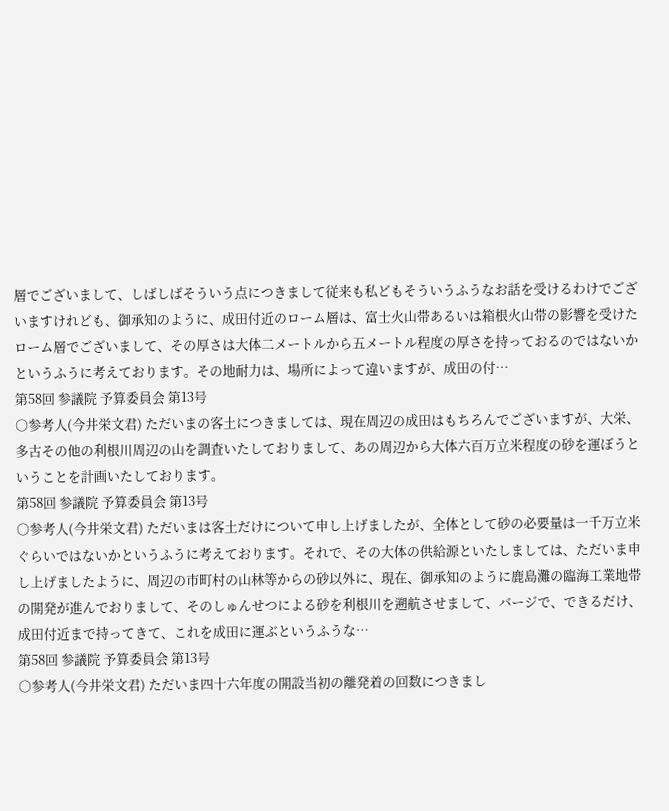層でございまして、しばしばそういう点につきまして従来も私どもそういうふうなお話を受けるわけでございますけれども、御承知のように、成田付近のローム層は、富士火山帯あるいは箱根火山帯の影響を受けたローム層でございまして、その厚さは大体二メートルから五メートル程度の厚さを持っておるのではないかというふうに考えております。その地耐力は、場所によって違いますが、成田の付…
第58回 参議院 予算委員会 第13号
○参考人(今井栄文君) ただいまの客土につきましては、現在周辺の成田はもちろんでございますが、大栄、多古その他の利根川周辺の山を調査いたしておりまして、あの周辺から大体六百万立米程度の砂を運ぼうということを計画いたしております。
第58回 参議院 予算委員会 第13号
○参考人(今井栄文君) ただいまは客土だけについて申し上げましたが、全体として砂の必要量は一千万立米ぐらいではないかというふうに考えております。それで、その大体の供給源といたしましては、ただいま申し上げましたように、周辺の市町村の山林等からの砂以外に、現在、御承知のように鹿島灘の臨海工業地帯の開発が進んでおりまして、そのしゅんせつによる砂を利根川を遡航させまして、バージで、できるだけ、成田付近まで持ってきて、これを成田に運ぶというふうな…
第58回 参議院 予算委員会 第13号
○参考人(今井栄文君) ただいま四十六年度の開設当初の離発着の回数につきまし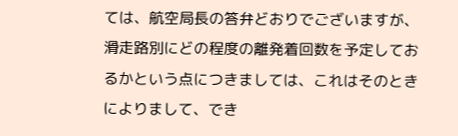ては、航空局長の答弁どおりでございますが、滑走路別にどの程度の離発着回数を予定しておるかという点につきましては、これはそのときによりまして、でき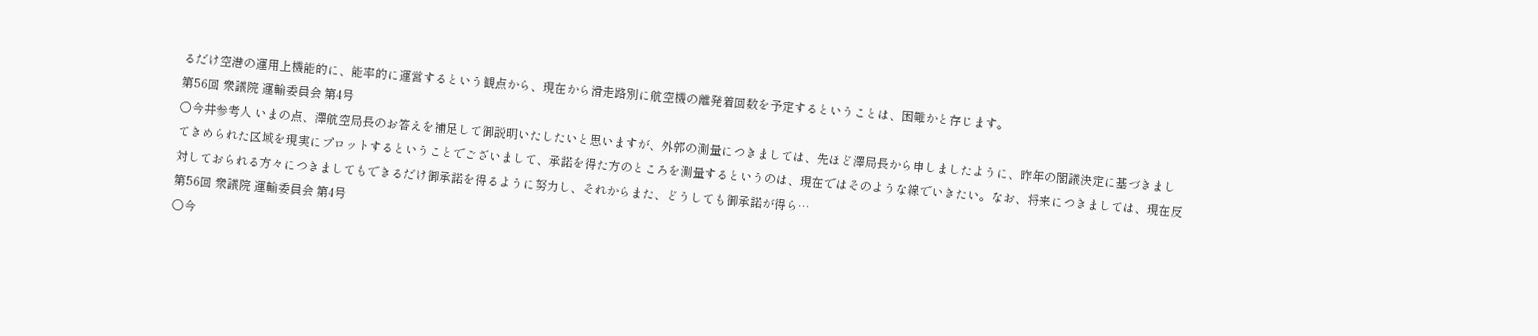るだけ空港の運用上機能的に、能率的に運営するという観点から、現在から滑走路別に航空機の離発着回数を予定するということは、困難かと存じます。
第56回 衆議院 運輸委員会 第4号
○今井参考人 いまの点、澤航空局長のお答えを補足して御説明いたしたいと思いますが、外郭の測量につきましては、先ほど澤局長から申しましたように、昨年の閣議決定に基づきましてきめられた区域を現実にプロットするということでございまして、承諾を得た方のところを測量するというのは、現在ではそのような線でいきたい。なお、将来につきましては、現在反対しておられる方々につきましてもできるだけ御承諾を得るように努力し、それからまた、どうしても御承諾が得ら…
第56回 衆議院 運輸委員会 第4号
○今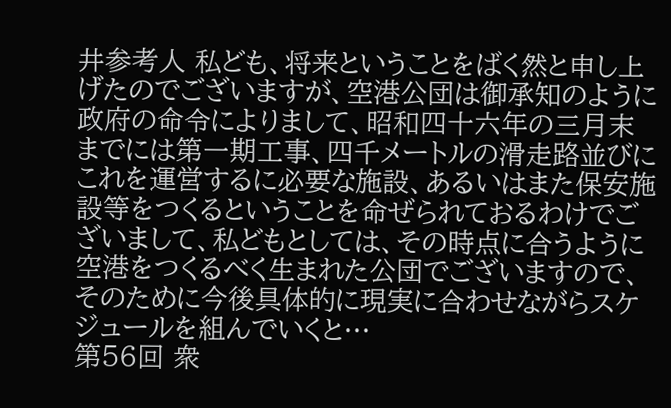井参考人 私ども、将来ということをばく然と申し上げたのでございますが、空港公団は御承知のように政府の命令によりまして、昭和四十六年の三月末までには第一期工事、四千メートルの滑走路並びにこれを運営するに必要な施設、あるいはまた保安施設等をつくるということを命ぜられておるわけでございまして、私どもとしては、その時点に合うように空港をつくるべく生まれた公団でございますので、そのために今後具体的に現実に合わせながらスケジュールを組んでいくと…
第56回 衆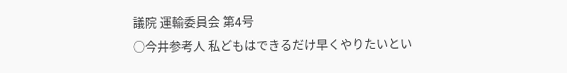議院 運輸委員会 第4号
○今井参考人 私どもはできるだけ早くやりたいとい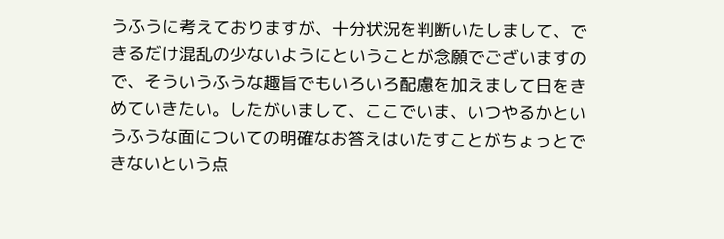うふうに考えておりますが、十分状況を判断いたしまして、できるだけ混乱の少ないようにということが念願でございますので、そういうふうな趣旨でもいろいろ配慮を加えまして日をきめていきたい。したがいまして、ここでいま、いつやるかというふうな面についての明確なお答えはいたすことがちょっとできないという点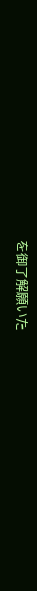を御了解願いた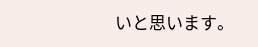いと思います。